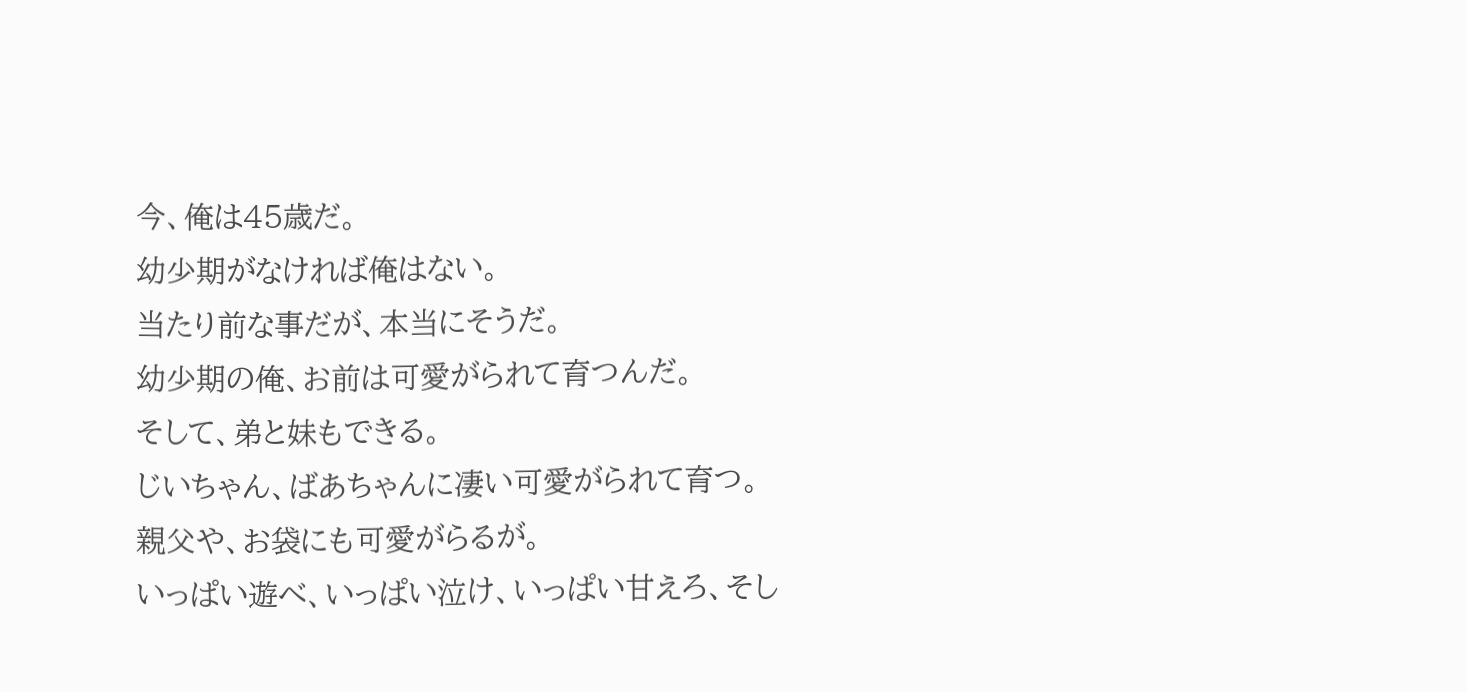今、俺は45歳だ。
幼少期がなければ俺はない。
当たり前な事だが、本当にそうだ。
幼少期の俺、お前は可愛がられて育つんだ。
そして、弟と妹もできる。
じいちゃん、ばあちゃんに凄い可愛がられて育つ。
親父や、お袋にも可愛がらるが。
いっぱい遊べ、いっぱい泣け、いっぱい甘えろ、そし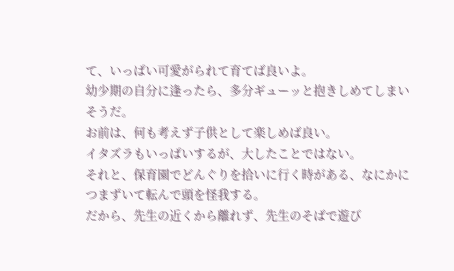て、いっぱい可愛がられて育てば良いよ。
幼少期の自分に逢ったら、多分ギューッと抱きしめてしまいそうだ。
お前は、何も考えず子供として楽しめば良い。
イタズラもいっぱいするが、大したことではない。
それと、保育園でどんぐりを拾いに行く時がある、なにかにつまずいて転んで頭を怪我する。
だから、先生の近くから離れず、先生のそばで遊び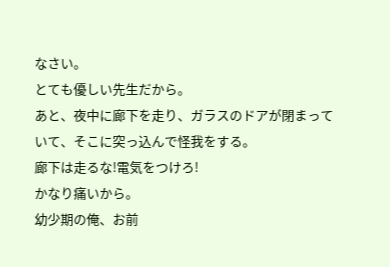なさい。
とても優しい先生だから。
あと、夜中に廊下を走り、ガラスのドアが閉まっていて、そこに突っ込んで怪我をする。
廊下は走るな!電気をつけろ!
かなり痛いから。
幼少期の俺、お前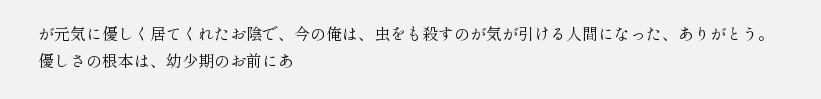が元気に優しく居てくれたお陰で、今の俺は、虫をも殺すのが気が引ける人間になった、ありがとう。
優しさの根本は、幼少期のお前にあ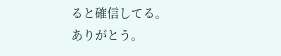ると確信してる。
ありがとう。